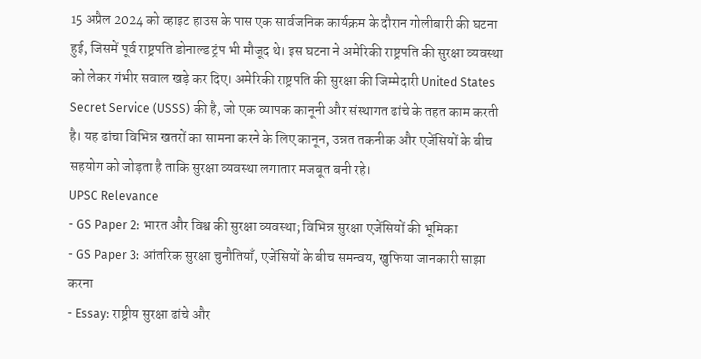15 अप्रैल 2024 को व्हाइट हाउस के पास एक सार्वजनिक कार्यक्रम के दौरान गोलीबारी की घटना हुई, जिसमें पूर्व राष्ट्रपति डोनाल्ड ट्रंप भी मौजूद थे। इस घटना ने अमेरिकी राष्ट्रपति की सुरक्षा व्यवस्था को लेकर गंभीर सवाल खड़े कर दिए। अमेरिकी राष्ट्रपति की सुरक्षा की जिम्मेदारी United States Secret Service (USSS) की है, जो एक व्यापक कानूनी और संस्थागत ढांचे के तहत काम करती है। यह ढांचा विभिन्न खतरों का सामना करने के लिए कानून, उन्नत तकनीक और एजेंसियों के बीच सहयोग को जोड़ता है ताकि सुरक्षा व्यवस्था लगातार मजबूत बनी रहे।
UPSC Relevance
- GS Paper 2: भारत और विश्व की सुरक्षा व्यवस्था; विभिन्न सुरक्षा एजेंसियों की भूमिका
- GS Paper 3: आंतरिक सुरक्षा चुनौतियाँ, एजेंसियों के बीच समन्वय, खुफिया जानकारी साझा करना
- Essay: राष्ट्रीय सुरक्षा ढांचे और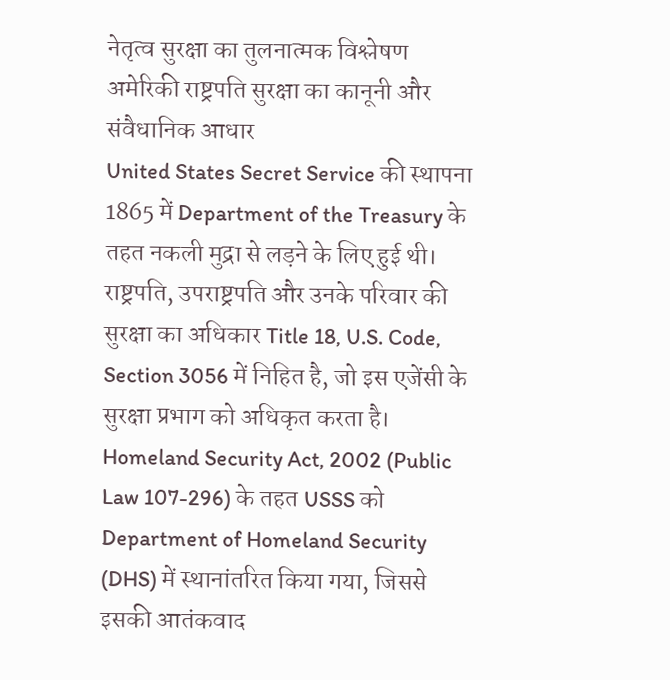नेतृत्व सुरक्षा का तुलनात्मक विश्लेषण
अमेरिकी राष्ट्रपति सुरक्षा का कानूनी और संवैधानिक आधार
United States Secret Service की स्थापना 1865 में Department of the Treasury के तहत नकली मुद्रा से लड़ने के लिए हुई थी। राष्ट्रपति, उपराष्ट्रपति और उनके परिवार की सुरक्षा का अधिकार Title 18, U.S. Code, Section 3056 में निहित है, जो इस एजेंसी के सुरक्षा प्रभाग को अधिकृत करता है। Homeland Security Act, 2002 (Public Law 107-296) के तहत USSS को Department of Homeland Security (DHS) में स्थानांतरित किया गया, जिससे इसकी आतंकवाद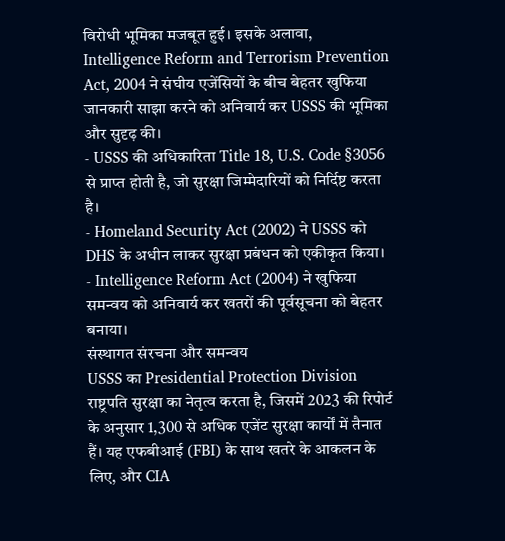विरोधी भूमिका मजबूत हुई। इसके अलावा, Intelligence Reform and Terrorism Prevention Act, 2004 ने संघीय एजेंसियों के बीच बेहतर खुफिया जानकारी साझा करने को अनिवार्य कर USSS की भूमिका और सुदृढ़ की।
- USSS की अधिकारिता Title 18, U.S. Code §3056 से प्राप्त होती है, जो सुरक्षा जिम्मेदारियों को निर्दिष्ट करता है।
- Homeland Security Act (2002) ने USSS को DHS के अधीन लाकर सुरक्षा प्रबंधन को एकीकृत किया।
- Intelligence Reform Act (2004) ने खुफिया समन्वय को अनिवार्य कर खतरों की पूर्वसूचना को बेहतर बनाया।
संस्थागत संरचना और समन्वय
USSS का Presidential Protection Division राष्ट्रपति सुरक्षा का नेतृत्व करता है, जिसमें 2023 की रिपोर्ट के अनुसार 1,300 से अधिक एजेंट सुरक्षा कार्यों में तैनात हैं। यह एफबीआई (FBI) के साथ खतरे के आकलन के लिए, और CIA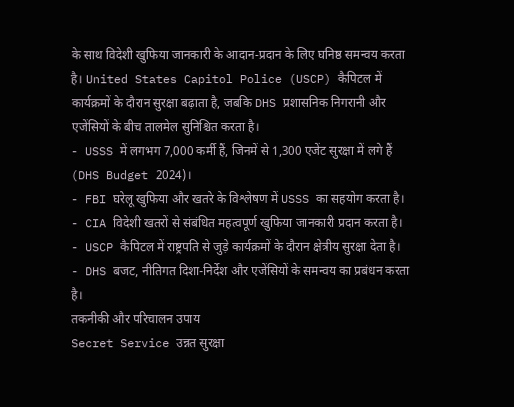के साथ विदेशी खुफिया जानकारी के आदान-प्रदान के लिए घनिष्ठ समन्वय करता है। United States Capitol Police (USCP) कैपिटल में कार्यक्रमों के दौरान सुरक्षा बढ़ाता है, जबकि DHS प्रशासनिक निगरानी और एजेंसियों के बीच तालमेल सुनिश्चित करता है।
- USSS में लगभग 7,000 कर्मी हैं, जिनमें से 1,300 एजेंट सुरक्षा में लगे हैं (DHS Budget 2024)।
- FBI घरेलू खुफिया और खतरे के विश्लेषण में USSS का सहयोग करता है।
- CIA विदेशी खतरों से संबंधित महत्वपूर्ण खुफिया जानकारी प्रदान करता है।
- USCP कैपिटल में राष्ट्रपति से जुड़े कार्यक्रमों के दौरान क्षेत्रीय सुरक्षा देता है।
- DHS बजट, नीतिगत दिशा-निर्देश और एजेंसियों के समन्वय का प्रबंधन करता है।
तकनीकी और परिचालन उपाय
Secret Service उन्नत सुरक्षा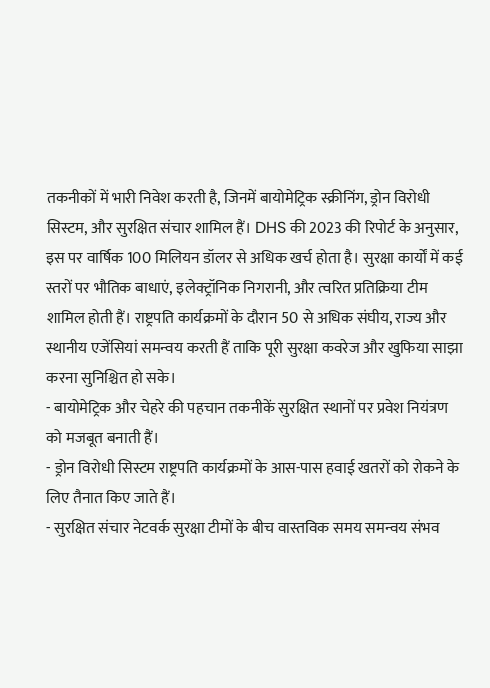तकनीकों में भारी निवेश करती है, जिनमें बायोमेट्रिक स्क्रीनिंग, ड्रोन विरोधी सिस्टम, और सुरक्षित संचार शामिल हैं। DHS की 2023 की रिपोर्ट के अनुसार, इस पर वार्षिक 100 मिलियन डॉलर से अधिक खर्च होता है। सुरक्षा कार्यों में कई स्तरों पर भौतिक बाधाएं, इलेक्ट्रॉनिक निगरानी, और त्वरित प्रतिक्रिया टीम शामिल होती हैं। राष्ट्रपति कार्यक्रमों के दौरान 50 से अधिक संघीय, राज्य और स्थानीय एजेंसियां समन्वय करती हैं ताकि पूरी सुरक्षा कवरेज और खुफिया साझा करना सुनिश्चित हो सके।
- बायोमेट्रिक और चेहरे की पहचान तकनीकें सुरक्षित स्थानों पर प्रवेश नियंत्रण को मजबूत बनाती हैं।
- ड्रोन विरोधी सिस्टम राष्ट्रपति कार्यक्रमों के आस-पास हवाई खतरों को रोकने के लिए तैनात किए जाते हैं।
- सुरक्षित संचार नेटवर्क सुरक्षा टीमों के बीच वास्तविक समय समन्वय संभव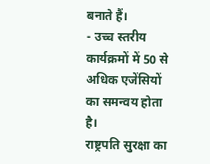बनाते हैं।
- उच्च स्तरीय कार्यक्रमों में 50 से अधिक एजेंसियों का समन्वय होता है।
राष्ट्रपति सुरक्षा का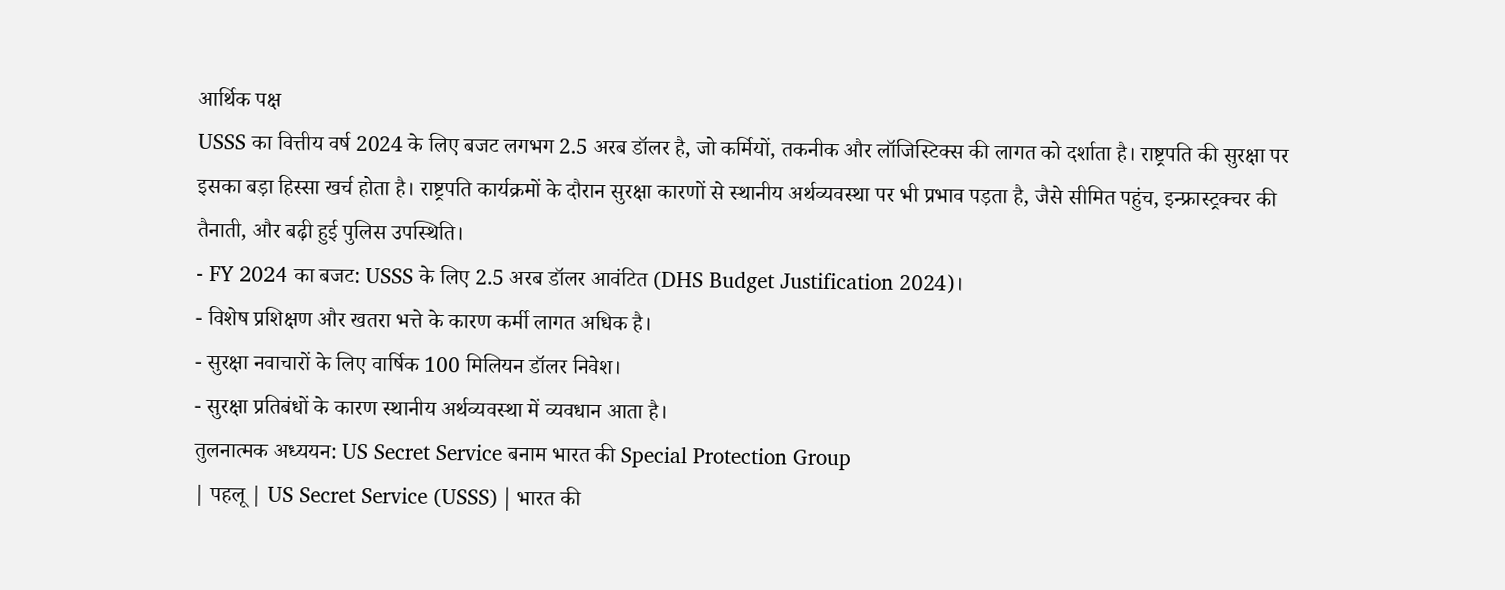आर्थिक पक्ष
USSS का वित्तीय वर्ष 2024 के लिए बजट लगभग 2.5 अरब डॉलर है, जो कर्मियों, तकनीक और लॉजिस्टिक्स की लागत को दर्शाता है। राष्ट्रपति की सुरक्षा पर इसका बड़ा हिस्सा खर्च होता है। राष्ट्रपति कार्यक्रमों के दौरान सुरक्षा कारणों से स्थानीय अर्थव्यवस्था पर भी प्रभाव पड़ता है, जैसे सीमित पहुंच, इन्फ्रास्ट्रक्चर की तैनाती, और बढ़ी हुई पुलिस उपस्थिति।
- FY 2024 का बजट: USSS के लिए 2.5 अरब डॉलर आवंटित (DHS Budget Justification 2024)।
- विशेष प्रशिक्षण और खतरा भत्ते के कारण कर्मी लागत अधिक है।
- सुरक्षा नवाचारों के लिए वार्षिक 100 मिलियन डॉलर निवेश।
- सुरक्षा प्रतिबंधों के कारण स्थानीय अर्थव्यवस्था में व्यवधान आता है।
तुलनात्मक अध्ययन: US Secret Service बनाम भारत की Special Protection Group
| पहलू | US Secret Service (USSS) | भारत की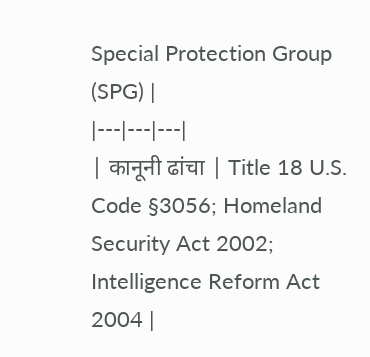Special Protection Group (SPG) |
|---|---|---|
| कानूनी ढांचा | Title 18 U.S. Code §3056; Homeland Security Act 2002; Intelligence Reform Act 2004 |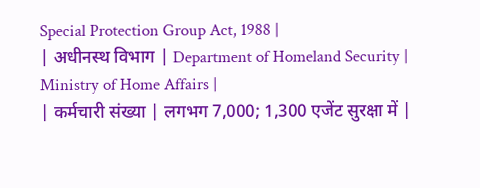Special Protection Group Act, 1988 |
| अधीनस्थ विभाग | Department of Homeland Security | Ministry of Home Affairs |
| कर्मचारी संख्या | लगभग 7,000; 1,300 एजेंट सुरक्षा में |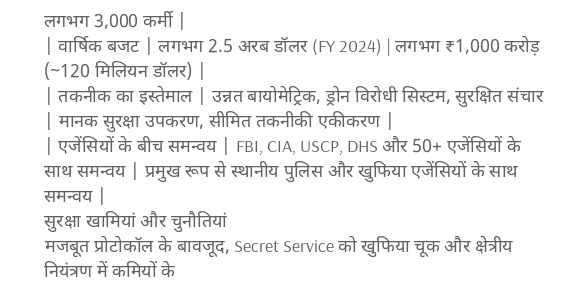लगभग 3,000 कर्मी |
| वार्षिक बजट | लगभग 2.5 अरब डॉलर (FY 2024) | लगभग ₹1,000 करोड़ (~120 मिलियन डॉलर) |
| तकनीक का इस्तेमाल | उन्नत बायोमेट्रिक, ड्रोन विरोधी सिस्टम, सुरक्षित संचार | मानक सुरक्षा उपकरण, सीमित तकनीकी एकीकरण |
| एजेंसियों के बीच समन्वय | FBI, CIA, USCP, DHS और 50+ एजेंसियों के साथ समन्वय | प्रमुख रूप से स्थानीय पुलिस और खुफिया एजेंसियों के साथ समन्वय |
सुरक्षा खामियां और चुनौतियां
मजबूत प्रोटोकॉल के बावजूद, Secret Service को खुफिया चूक और क्षेत्रीय नियंत्रण में कमियों के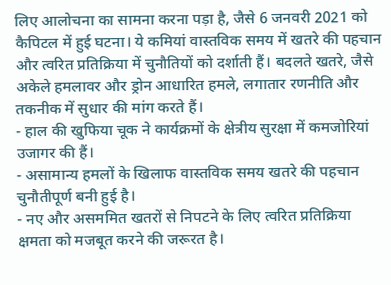लिए आलोचना का सामना करना पड़ा है, जैसे 6 जनवरी 2021 को कैपिटल में हुई घटना। ये कमियां वास्तविक समय में खतरे की पहचान और त्वरित प्रतिक्रिया में चुनौतियों को दर्शाती हैं। बदलते खतरे, जैसे अकेले हमलावर और ड्रोन आधारित हमले, लगातार रणनीति और तकनीक में सुधार की मांग करते हैं।
- हाल की खुफिया चूक ने कार्यक्रमों के क्षेत्रीय सुरक्षा में कमजोरियां उजागर की हैं।
- असामान्य हमलों के खिलाफ वास्तविक समय खतरे की पहचान चुनौतीपूर्ण बनी हुई है।
- नए और असममित खतरों से निपटने के लिए त्वरित प्रतिक्रिया क्षमता को मजबूत करने की जरूरत है।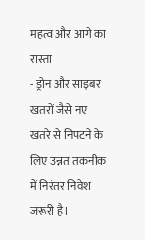महत्व और आगे का रास्ता
- ड्रोन और साइबर खतरों जैसे नए खतरे से निपटने के लिए उन्नत तकनीक में निरंतर निवेश जरूरी है।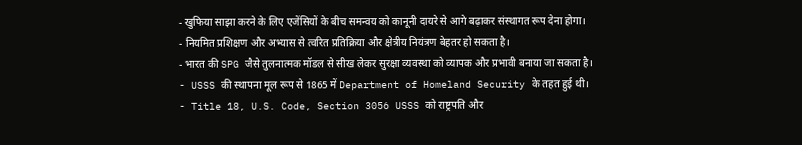- खुफिया साझा करने के लिए एजेंसियों के बीच समन्वय को कानूनी दायरे से आगे बढ़ाकर संस्थागत रूप देना होगा।
- नियमित प्रशिक्षण और अभ्यास से त्वरित प्रतिक्रिया और क्षेत्रीय नियंत्रण बेहतर हो सकता है।
- भारत की SPG जैसे तुलनात्मक मॉडल से सीख लेकर सुरक्षा व्यवस्था को व्यापक और प्रभावी बनाया जा सकता है।
- USSS की स्थापना मूल रूप से 1865 में Department of Homeland Security के तहत हुई थी।
- Title 18, U.S. Code, Section 3056 USSS को राष्ट्रपति और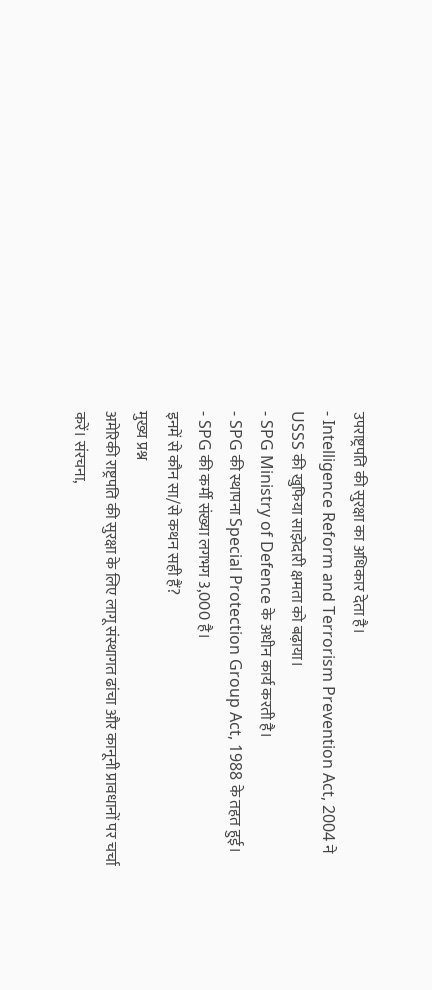उपराष्ट्रपति की सुरक्षा का अधिकार देता है।
- Intelligence Reform and Terrorism Prevention Act, 2004 ने USSS की खुफिया साझेदारी क्षमता को बढ़ाया।
- SPG Ministry of Defence के अधीन कार्य करती है।
- SPG की स्थापना Special Protection Group Act, 1988 के तहत हुई।
- SPG की कर्मी संख्या लगभग 3,000 है।
इनमें से कौन सा/से कथन सही हैं?
मुख्य प्रश्न
अमेरिकी राष्ट्रपति की सुरक्षा के लिए लागू संस्थागत ढांचा और कानूनी प्रावधानों पर चर्चा करें। संरचना,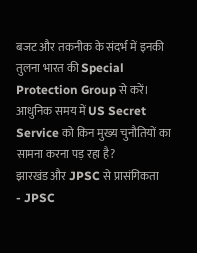बजट और तकनीक के संदर्भ में इनकी तुलना भारत की Special Protection Group से करें। आधुनिक समय में US Secret Service को किन मुख्य चुनौतियों का सामना करना पड़ रहा है?
झारखंड और JPSC से प्रासंगिकता
- JPSC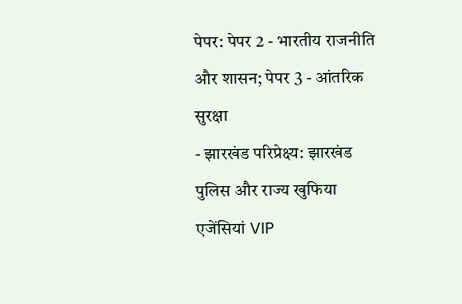पेपर: पेपर 2 - भारतीय राजनीति और शासन; पेपर 3 - आंतरिक सुरक्षा
- झारखंड परिप्रेक्ष्य: झारखंड पुलिस और राज्य खुफिया एजेंसियां VIP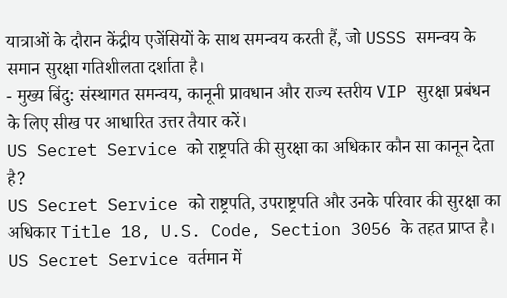यात्राओं के दौरान केंद्रीय एजेंसियों के साथ समन्वय करती हैं, जो USSS समन्वय के समान सुरक्षा गतिशीलता दर्शाता है।
- मुख्य बिंदु: संस्थागत समन्वय, कानूनी प्रावधान और राज्य स्तरीय VIP सुरक्षा प्रबंधन के लिए सीख पर आधारित उत्तर तैयार करें।
US Secret Service को राष्ट्रपति की सुरक्षा का अधिकार कौन सा कानून देता है?
US Secret Service को राष्ट्रपति, उपराष्ट्रपति और उनके परिवार की सुरक्षा का अधिकार Title 18, U.S. Code, Section 3056 के तहत प्राप्त है।
US Secret Service वर्तमान में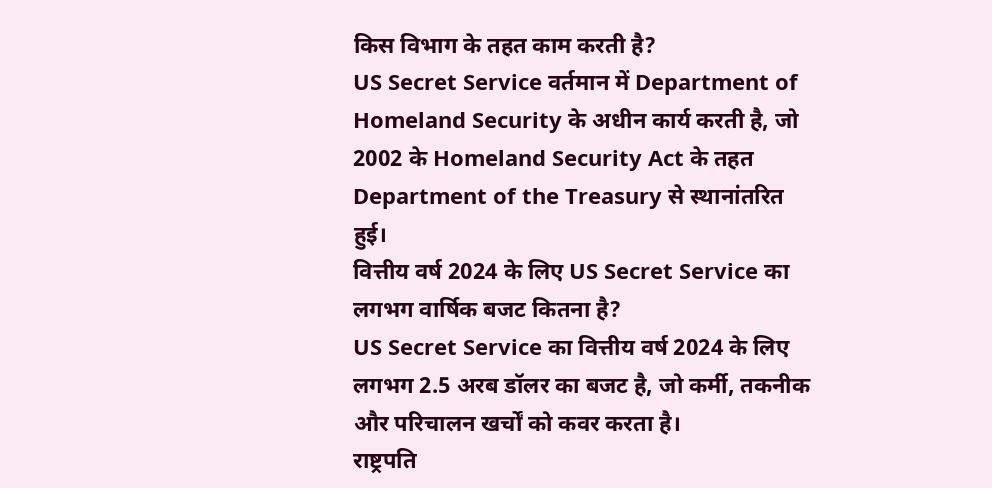किस विभाग के तहत काम करती है?
US Secret Service वर्तमान में Department of Homeland Security के अधीन कार्य करती है, जो 2002 के Homeland Security Act के तहत Department of the Treasury से स्थानांतरित हुई।
वित्तीय वर्ष 2024 के लिए US Secret Service का लगभग वार्षिक बजट कितना है?
US Secret Service का वित्तीय वर्ष 2024 के लिए लगभग 2.5 अरब डॉलर का बजट है, जो कर्मी, तकनीक और परिचालन खर्चों को कवर करता है।
राष्ट्रपति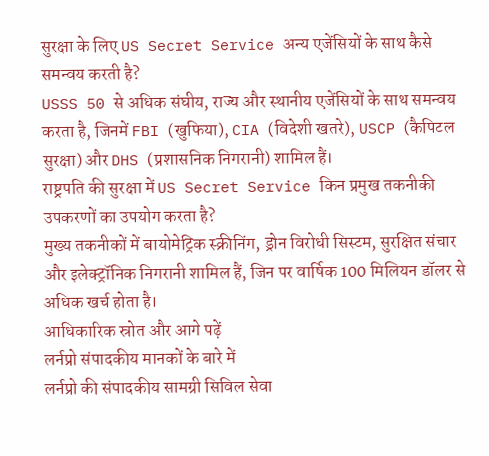सुरक्षा के लिए US Secret Service अन्य एजेंसियों के साथ कैसे समन्वय करती है?
USSS 50 से अधिक संघीय, राज्य और स्थानीय एजेंसियों के साथ समन्वय करता है, जिनमें FBI (खुफिया), CIA (विदेशी खतरे), USCP (कैपिटल सुरक्षा) और DHS (प्रशासनिक निगरानी) शामिल हैं।
राष्ट्रपति की सुरक्षा में US Secret Service किन प्रमुख तकनीकी उपकरणों का उपयोग करता है?
मुख्य तकनीकों में बायोमेट्रिक स्क्रीनिंग, ड्रोन विरोधी सिस्टम, सुरक्षित संचार और इलेक्ट्रॉनिक निगरानी शामिल हैं, जिन पर वार्षिक 100 मिलियन डॉलर से अधिक खर्च होता है।
आधिकारिक स्रोत और आगे पढ़ें
लर्नप्रो संपादकीय मानकों के बारे में
लर्नप्रो की संपादकीय सामग्री सिविल सेवा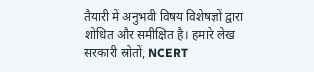तैयारी में अनुभवी विषय विशेषज्ञों द्वारा शोधित और समीक्षित है। हमारे लेख सरकारी स्रोतों, NCERT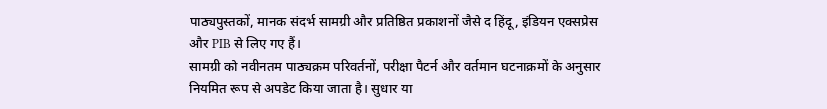पाठ्यपुस्तकों, मानक संदर्भ सामग्री और प्रतिष्ठित प्रकाशनों जैसे द हिंदू, इंडियन एक्सप्रेस और PIB से लिए गए हैं।
सामग्री को नवीनतम पाठ्यक्रम परिवर्तनों, परीक्षा पैटर्न और वर्तमान घटनाक्रमों के अनुसार नियमित रूप से अपडेट किया जाता है। सुधार या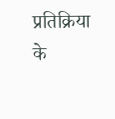प्रतिक्रिया के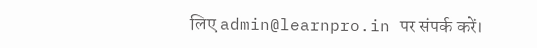लिए admin@learnpro.in पर संपर्क करें।